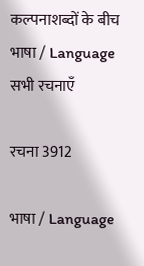कल्पनाशब्दों के बीच
भाषा / Language
सभी रचनाएँ

रचना 3912

भाषा / Language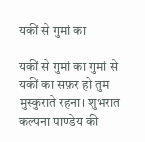यकीं से गुमां का

यकीं से गुमां का गुमां से यकीं का सफ़र हो तुम मुस्कुराते रहना। शुभरात
कल्पना पाण्डेय की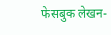फेसबुक लेखन-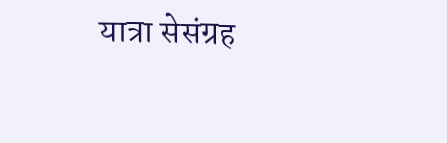यात्रा सेसंग्रह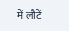में लौटें